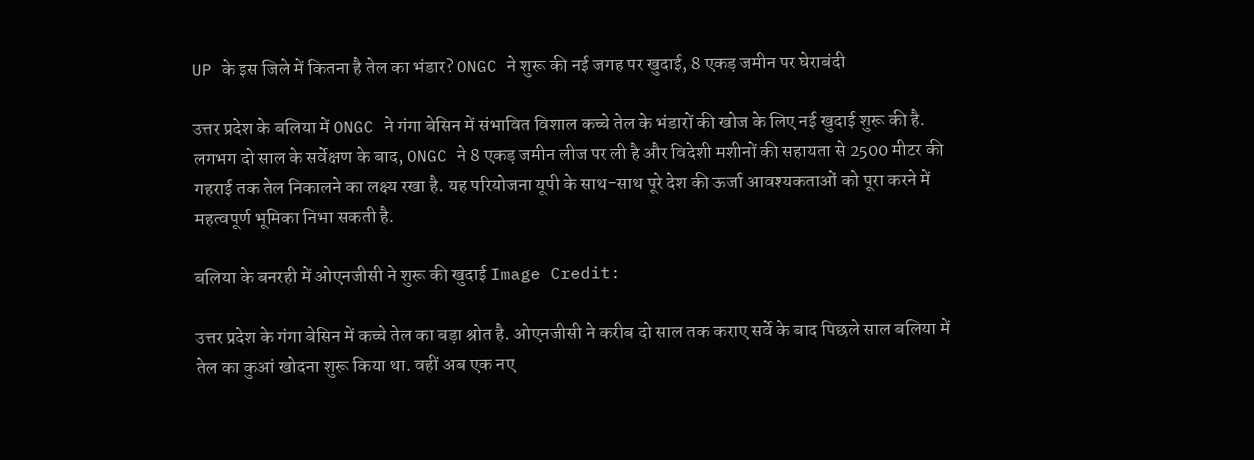UP के इस जिले में कितना है तेल का भंडार? ONGC ने शुरू की नई जगह पर खुदाई, 8 एकड़ जमीन पर घेराबंदी

उत्तर प्रदेश के बलिया में ONGC ने गंगा बेसिन में संभावित विशाल कच्चे तेल के भंडारों की खोज के लिए नई खुदाई शुरू की है. लगभग दो साल के सर्वेक्षण के बाद, ONGC ने 8 एकड़ जमीन लीज पर ली है और विदेशी मशीनों की सहायता से 2500 मीटर की गहराई तक तेल निकालने का लक्ष्य रखा है. यह परियोजना यूपी के साथ-साथ पूरे देश की ऊर्जा आवश्यकताओं को पूरा करने में महत्वपूर्ण भूमिका निभा सकती है.

बलिया के बनरही में ओएनजीसी ने शुरू की खुदाई Image Credit:

उत्तर प्रदेश के गंगा बेसिन में कच्चे तेल का बड़ा श्रोत है. ओएनजीसी ने करीब दो साल तक कराए सर्वे के बाद पिछले साल बलिया में तेल का कुआं खोदना शुरू किया था. वहीं अब एक नए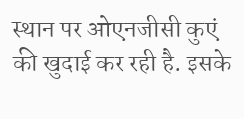स्थान पर ओएनजीसी कुएं की खुदाई कर रही है. इसके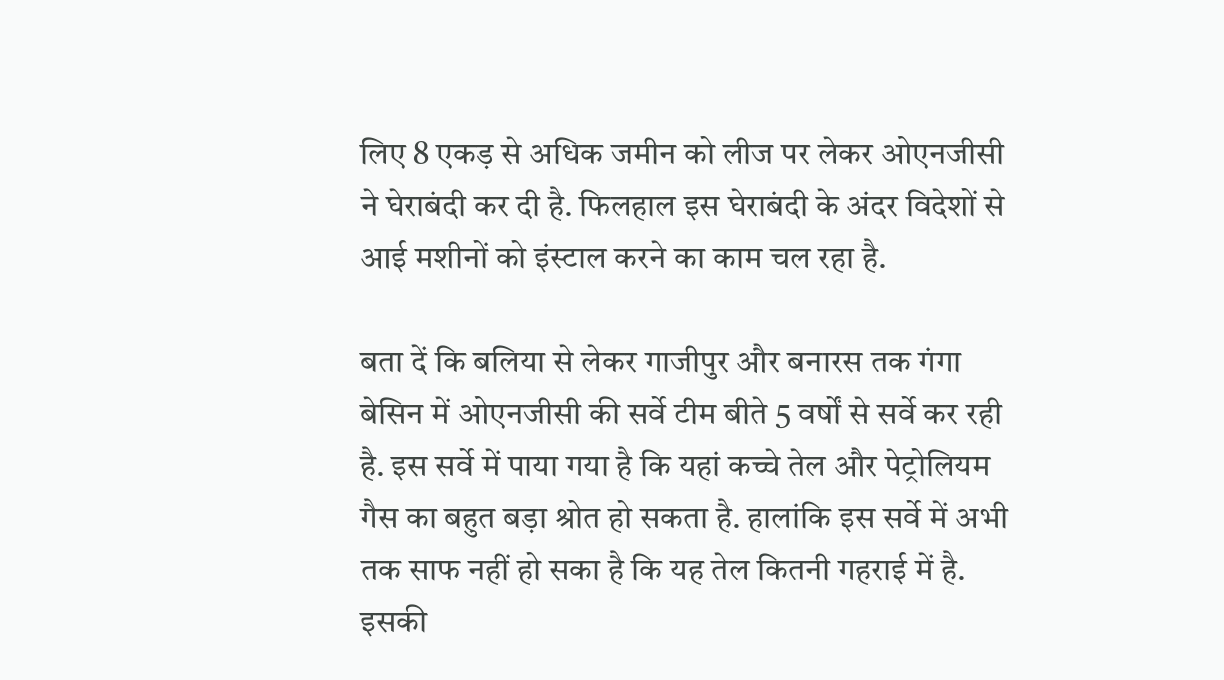लिए 8 एकड़ से अधिक जमीन को लीज पर लेकर ओएनजीसी ने घेराबंदी कर दी है. फिलहाल इस घेराबंदी के अंदर विदेशों से आई मशीनों को इंस्टाल करने का काम चल रहा है.

बता दें कि बलिया से लेकर गाजीपुर और बनारस तक गंगा बेसिन में ओएनजीसी की सर्वे टीम बीते 5 वर्षों से सर्वे कर रही है. इस सर्वे में पाया गया है कि यहां कच्चे तेल और पेट्रोलियम गैस का बहुत बड़ा श्रोत हो सकता है. हालांकि इस सर्वे में अभी तक साफ नहीं हो सका है कि यह तेल कितनी गहराई में है. इसकी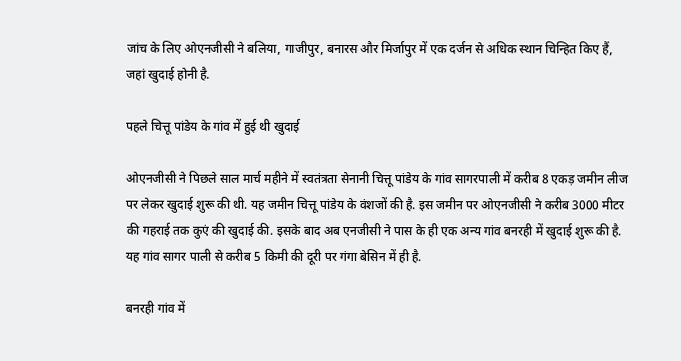जांच के लिए ओएनजीसी ने बलिया, गाजीपुर, बनारस और मिर्जापुर में एक दर्जन से अधिक स्थान चिन्हित किए हैं, जहां खुदाई होनी है.

पहले चित्तू पांडेय के गांव में हुई थी खुदाई

ओएनजीसी ने पिछले साल मार्च महीने में स्वतंत्रता सेनानी चित्तू पांडेय के गांव सागरपाली में करीब 8 एकड़ जमीन लीज पर लेकर खुदाई शुरू की थी. यह जमीन चित्तू पांडेय के वंशजों की है. इस जमीन पर ओएनजीसी ने करीब 3000 मीटर की गहराई तक कुएं की खुदाई की. इसके बाद अब एनजीसी ने पास के ही एक अन्य गांव बनरही में खुदाई शुरू की है. यह गांव सागर पाली से करीब 5 किमी की दूरी पर गंगा बेसिन में ही है.

बनरही गांव में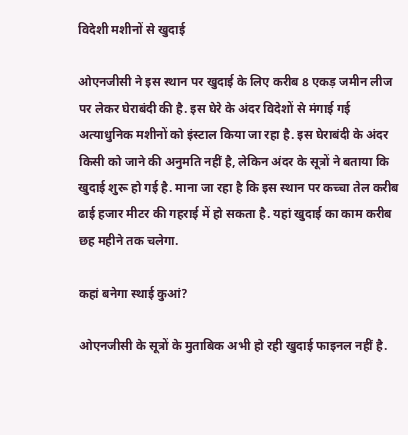विदेशी मशीनों से खुदाई

ओएनजीसी ने इस स्थान पर खुदाई के लिए करीब 8 एकड़ जमीन लीज पर लेकर घेराबंदी की है. इस घेरे के अंदर विदेशों से मंगाई गई अत्याधुनिक मशीनों को इंस्टाल किया जा रहा है. इस घेराबंदी के अंदर किसी को जाने की अनुमति नहीं है, लेकिन अंदर के सूत्रों ने बताया कि खुदाई शुरू हो गई है. माना जा रहा है कि इस स्थान पर कच्चा तेल करीब ढाई हजार मीटर की गहराई में हो सकता है. यहां खुदाई का काम करीब छह महीने तक चलेगा.

कहां बनेगा स्थाई कुआं?

ओएनजीसी के सूत्रों के मुताबिक अभी हो रही खुदाई फाइनल नहीं है.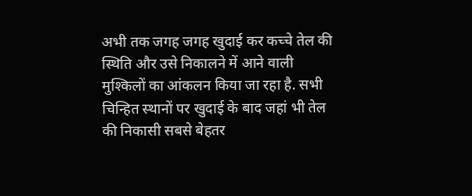अभी तक जगह जगह खुदाई कर कच्चे तेल की स्थिति और उसे निकालने में आने वाली मुश्किलों का आंकलन किया जा रहा है. सभी चिन्हित स्थानों पर खुदाई के बाद जहां भी तेल की निकासी सबसे बेहतर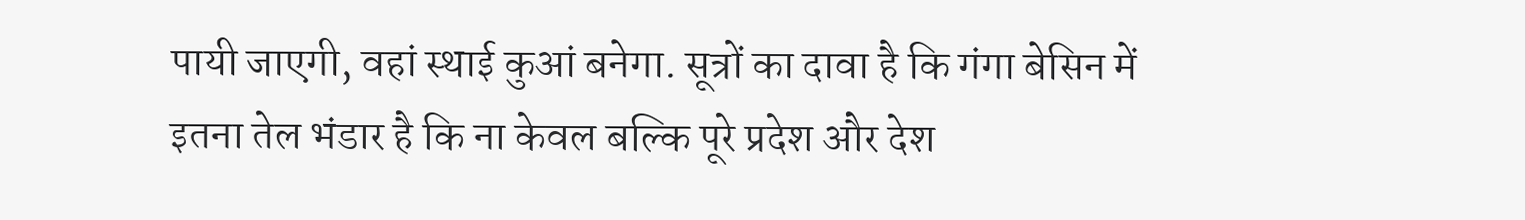पायी जाएगी, वहां स्थाई कुआं बनेगा. सूत्रों का दावा है कि गंगा बेसिन में इतना तेल भंडार है कि ना केवल बल्कि पूरे प्रदेश और देश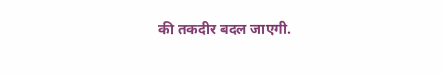की तकदीर बदल जाएगी.